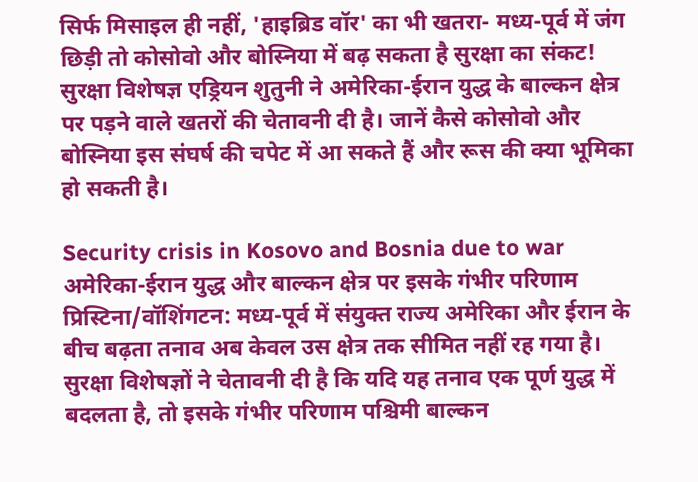सिर्फ मिसाइल ही नहीं, 'हाइब्रिड वॉर' का भी खतरा- मध्य-पूर्व में जंग छिड़ी तो कोसोवो और बोस्निया में बढ़ सकता है सुरक्षा का संकट!
सुरक्षा विशेषज्ञ एड्रियन शुतुनी ने अमेरिका-ईरान युद्ध के बाल्कन क्षेत्र पर पड़ने वाले खतरों की चेतावनी दी है। जानें कैसे कोसोवो और बोस्निया इस संघर्ष की चपेट में आ सकते हैं और रूस की क्या भूमिका हो सकती है।

Security crisis in Kosovo and Bosnia due to war
अमेरिका-ईरान युद्ध और बाल्कन क्षेत्र पर इसके गंभीर परिणाम
प्रिस्टिना/वॉशिंगटन: मध्य-पूर्व में संयुक्त राज्य अमेरिका और ईरान के बीच बढ़ता तनाव अब केवल उस क्षेत्र तक सीमित नहीं रह गया है। सुरक्षा विशेषज्ञों ने चेतावनी दी है कि यदि यह तनाव एक पूर्ण युद्ध में बदलता है, तो इसके गंभीर परिणाम पश्चिमी बाल्कन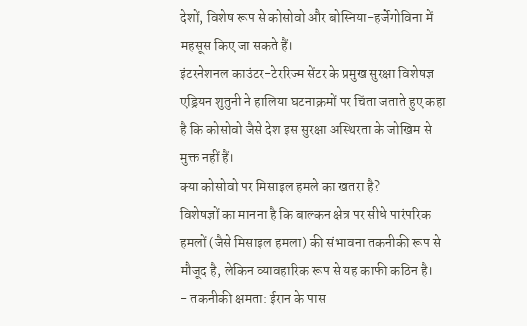देशों, विशेष रूप से कोसोवो और बोस्निया-हर्जेगोविना में महसूस किए जा सकते हैं।
इंटरनेशनल काउंटर-टेररिज्म सेंटर के प्रमुख सुरक्षा विशेषज्ञ एड्रियन शुतुनी ने हालिया घटनाक्रमों पर चिंता जताते हुए कहा है कि कोसोवो जैसे देश इस सुरक्षा अस्थिरता के जोखिम से मुक्त नहीं हैं।
क्या कोसोवो पर मिसाइल हमले का खतरा है?
विशेषज्ञों का मानना है कि बाल्कन क्षेत्र पर सीधे पारंपरिक हमलों (जैसे मिसाइल हमला) की संभावना तकनीकी रूप से मौजूद है, लेकिन व्यावहारिक रूप से यह काफी कठिन है।
- तकनीकी क्षमता: ईरान के पास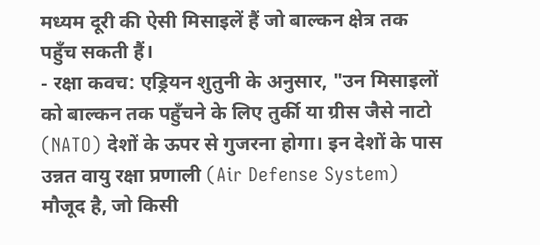मध्यम दूरी की ऐसी मिसाइलें हैं जो बाल्कन क्षेत्र तक पहुँच सकती हैं।
- रक्षा कवच: एड्रियन शुतुनी के अनुसार, "उन मिसाइलों को बाल्कन तक पहुँचने के लिए तुर्की या ग्रीस जैसे नाटो (NATO) देशों के ऊपर से गुजरना होगा। इन देशों के पास उन्नत वायु रक्षा प्रणाली (Air Defense System) मौजूद है, जो किसी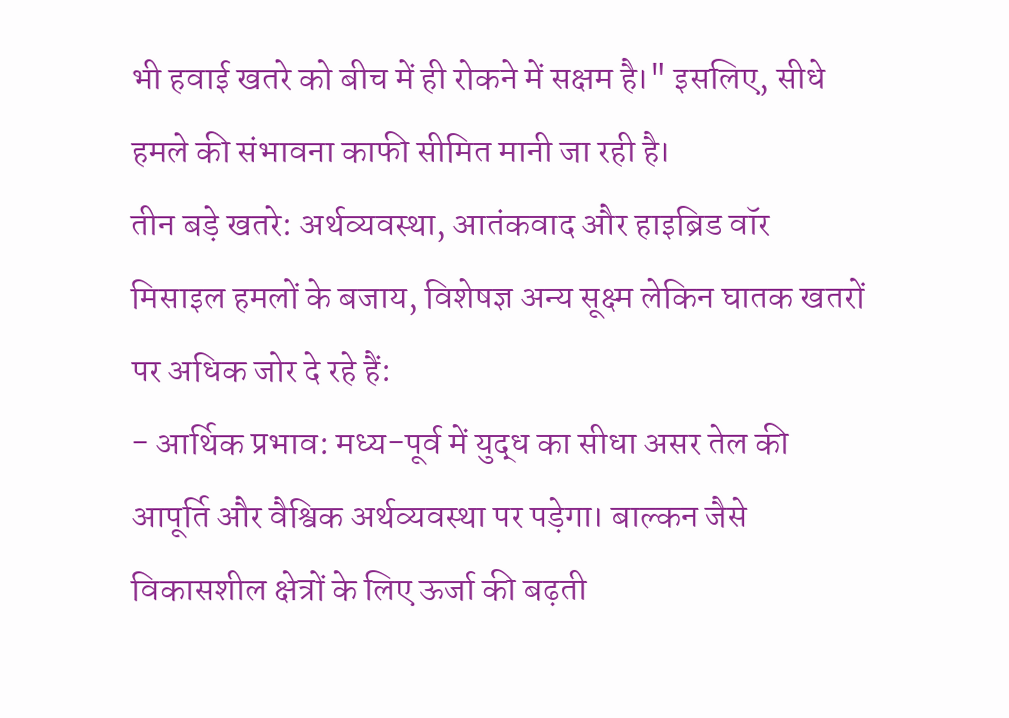भी हवाई खतरे को बीच में ही रोकने में सक्षम है।" इसलिए, सीधे हमले की संभावना काफी सीमित मानी जा रही है।
तीन बड़े खतरे: अर्थव्यवस्था, आतंकवाद और हाइब्रिड वॉर
मिसाइल हमलों के बजाय, विशेषज्ञ अन्य सूक्ष्म लेकिन घातक खतरों पर अधिक जोर दे रहे हैं:
- आर्थिक प्रभाव: मध्य-पूर्व में युद्ध का सीधा असर तेल की आपूर्ति और वैश्विक अर्थव्यवस्था पर पड़ेगा। बाल्कन जैसे विकासशील क्षेत्रों के लिए ऊर्जा की बढ़ती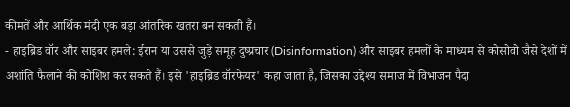कीमतें और आर्थिक मंदी एक बड़ा आंतरिक खतरा बन सकती हैं।
- हाइब्रिड वॉर और साइबर हमले: ईरान या उससे जुड़े समूह दुष्प्रचार (Disinformation) और साइबर हमलों के माध्यम से कोसोवो जैसे देशों में अशांति फैलाने की कोशिश कर सकते हैं। इसे 'हाइब्रिड वॉरफेयर' कहा जाता है, जिसका उद्देश्य समाज में विभाजन पैदा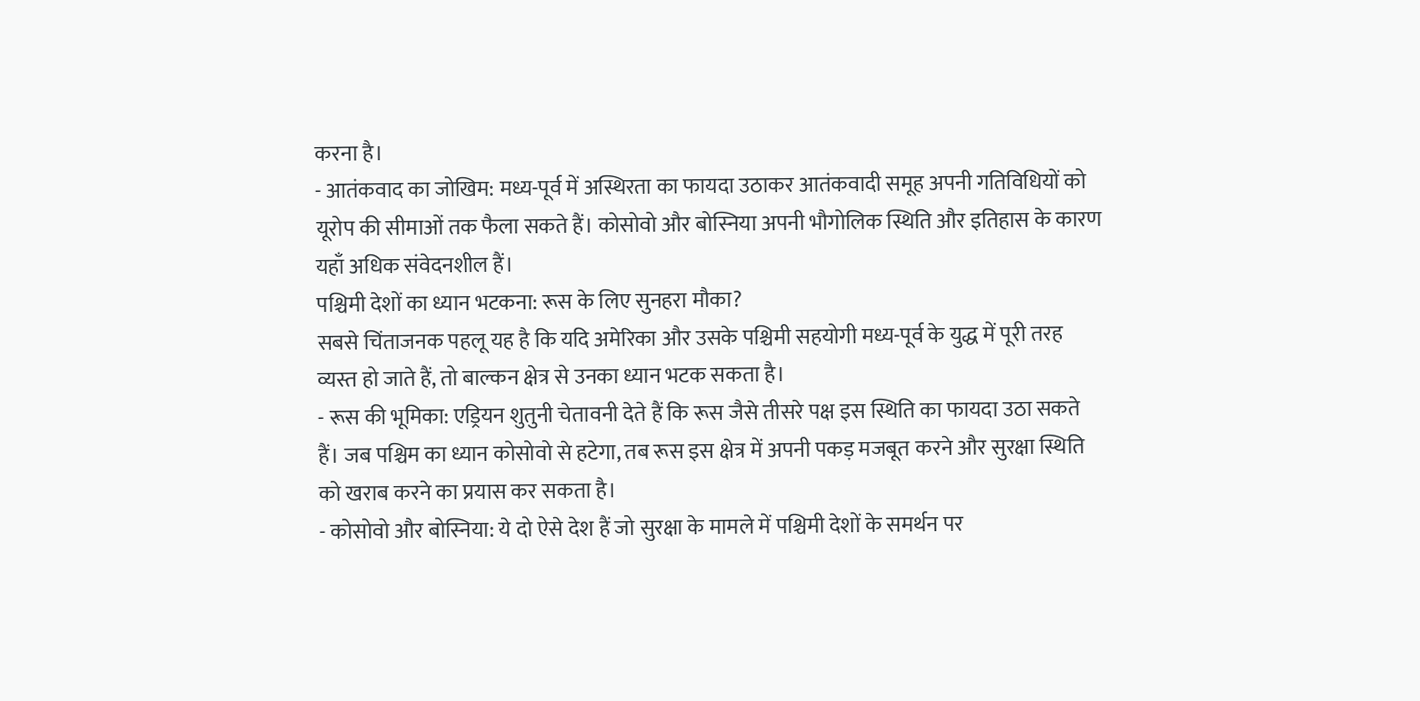करना है।
- आतंकवाद का जोखिम: मध्य-पूर्व में अस्थिरता का फायदा उठाकर आतंकवादी समूह अपनी गतिविधियों को यूरोप की सीमाओं तक फैला सकते हैं। कोसोवो और बोस्निया अपनी भौगोलिक स्थिति और इतिहास के कारण यहाँ अधिक संवेदनशील हैं।
पश्चिमी देशों का ध्यान भटकना: रूस के लिए सुनहरा मौका?
सबसे चिंताजनक पहलू यह है कि यदि अमेरिका और उसके पश्चिमी सहयोगी मध्य-पूर्व के युद्ध में पूरी तरह व्यस्त हो जाते हैं, तो बाल्कन क्षेत्र से उनका ध्यान भटक सकता है।
- रूस की भूमिका: एड्रियन शुतुनी चेतावनी देते हैं कि रूस जैसे तीसरे पक्ष इस स्थिति का फायदा उठा सकते हैं। जब पश्चिम का ध्यान कोसोवो से हटेगा, तब रूस इस क्षेत्र में अपनी पकड़ मजबूत करने और सुरक्षा स्थिति को खराब करने का प्रयास कर सकता है।
- कोसोवो और बोस्निया: ये दो ऐसे देश हैं जो सुरक्षा के मामले में पश्चिमी देशों के समर्थन पर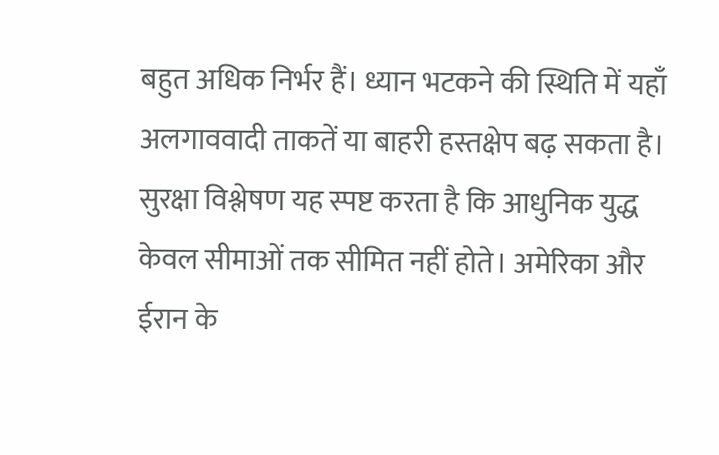बहुत अधिक निर्भर हैं। ध्यान भटकने की स्थिति में यहाँ अलगाववादी ताकतें या बाहरी हस्तक्षेप बढ़ सकता है।
सुरक्षा विश्लेषण यह स्पष्ट करता है कि आधुनिक युद्ध केवल सीमाओं तक सीमित नहीं होते। अमेरिका और ईरान के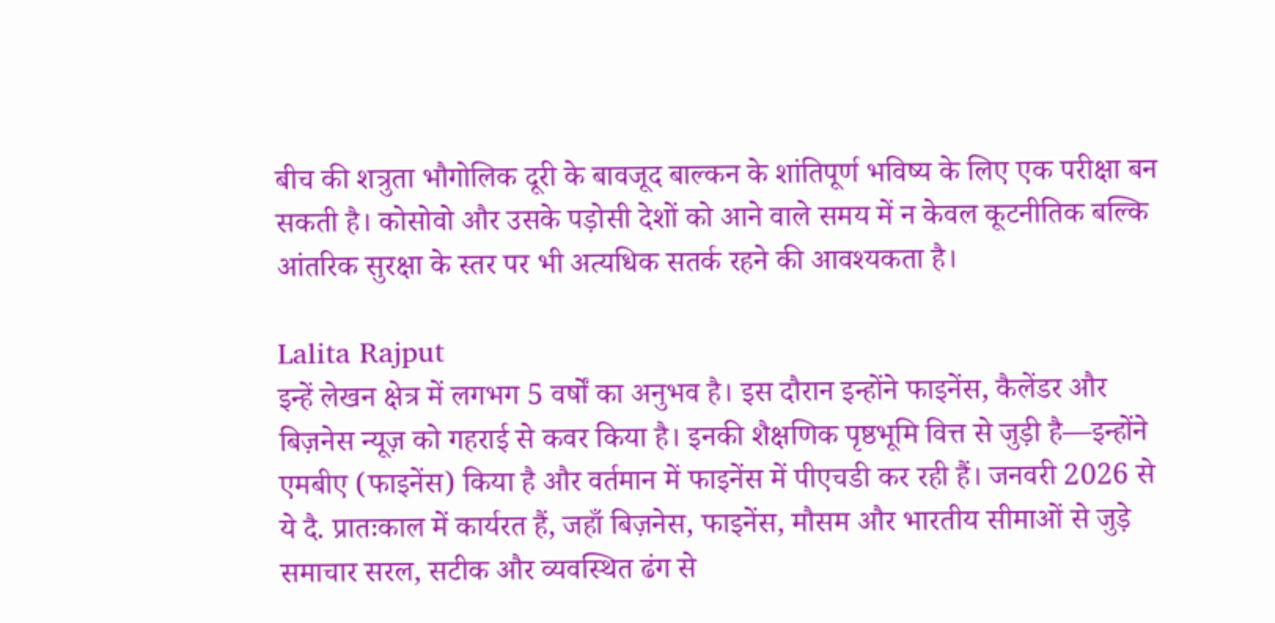बीच की शत्रुता भौगोलिक दूरी के बावजूद बाल्कन के शांतिपूर्ण भविष्य के लिए एक परीक्षा बन सकती है। कोसोवो और उसके पड़ोसी देशों को आने वाले समय में न केवल कूटनीतिक बल्कि आंतरिक सुरक्षा के स्तर पर भी अत्यधिक सतर्क रहने की आवश्यकता है।

Lalita Rajput
इन्हें लेखन क्षेत्र में लगभग 5 वर्षों का अनुभव है। इस दौरान इन्होंने फाइनेंस, कैलेंडर और बिज़नेस न्यूज़ को गहराई से कवर किया है। इनकी शैक्षणिक पृष्ठभूमि वित्त से जुड़ी है—इन्होंने एमबीए (फाइनेंस) किया है और वर्तमान में फाइनेंस में पीएचडी कर रही हैं। जनवरी 2026 से ये दै. प्रातःकाल में कार्यरत हैं, जहाँ बिज़नेस, फाइनेंस, मौसम और भारतीय सीमाओं से जुड़े समाचार सरल, सटीक और व्यवस्थित ढंग से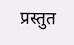प्रस्तुत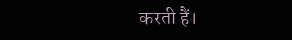करती हैं।